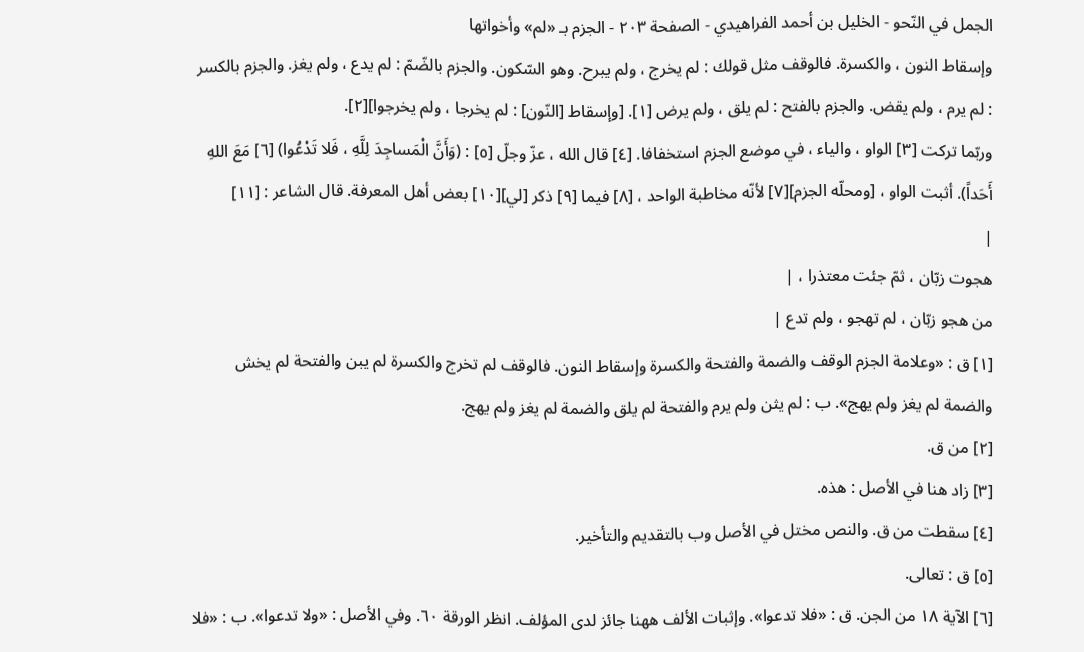الجمل في النّحو - الخليل بن أحمد الفراهيدي - الصفحة ٢٠٣ - الجزم بـ «لم» وأخواتها
وإسقاط النون ، والكسرة. فالوقف مثل قولك : لم يخرج ، ولم يبرح. وهو السّكون. والجزم بالضّمّ : لم يدع ، ولم يغز. والجزم بالكسر : لم يرم ، ولم يقض. والجزم بالفتح : لم يلق ، ولم يرض [١]. [وإسقاط [النّون] : لم يخرجا ، ولم يخرجوا][٢].
وربّما تركت [٣] الواو ، والياء ، في موضع الجزم استخفافا. [٤] قال الله ، عزّ وجلّ [٥] : (وَأَنَّ الْمَساجِدَ لِلَّهِ ، فَلا تَدْعُوا) [٦] مَعَ اللهِ أَحَداً). أثبت الواو ، [ومحلّه الجزم][٧] لأنّه مخاطبة الواحد ، [٨] فيما [٩] ذكر [لي][١٠] بعض أهل المعرفة. قال الشاعر : [١١]
|
هجوت زبّان ، ثمّ جئت معتذرا ، |
من هجو زبّان ، لم تهجو ، ولم تدع |
[١] ق : «وعلامة الجزم الوقف والضمة والفتحة والكسرة وإسقاط النون. فالوقف لم تخرج والكسرة لم يبن والفتحة لم يخش والضمة لم يغز ولم يهج». ب : لم يثن ولم يرم والفتحة لم يلق والضمة لم يغز ولم يهج.
[٢] من ق.
[٣] زاد هنا في الأصل : هذه.
[٤] سقطت من ق. والنص مختل في الأصل وب بالتقديم والتأخير.
[٥] ق : تعالى.
[٦] الآية ١٨ من الجن. ق : «فلا تدعوا». وإثبات الألف ههنا جائز لدى المؤلف. انظر الورقة ٦٠. وفي الأصل : «ولا تدعوا». ب : «فلا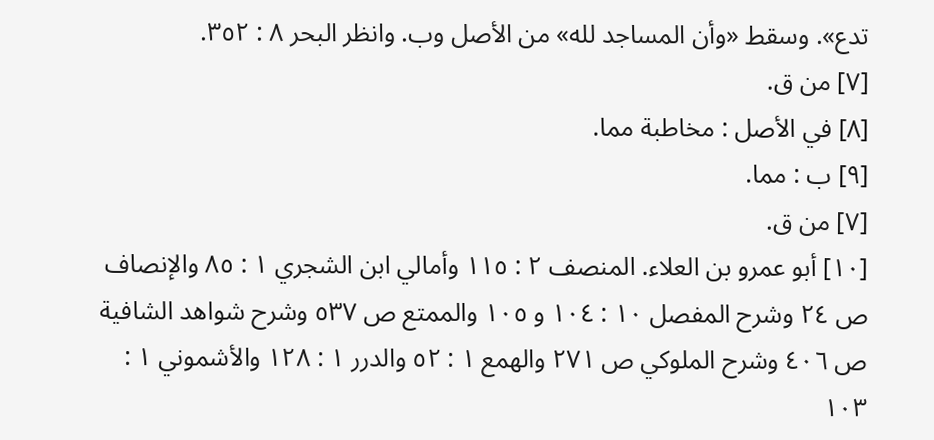تدع». وسقط «وأن المساجد لله» من الأصل وب. وانظر البحر ٨ : ٣٥٢.
[٧] من ق.
[٨] في الأصل : مخاطبة مما.
[٩] ب : مما.
[٧] من ق.
[١٠] أبو عمرو بن العلاء. المنصف ٢ : ١١٥ وأمالي ابن الشجري ١ : ٨٥ والإنصاف ص ٢٤ وشرح المفصل ١٠ : ١٠٤ و ١٠٥ والممتع ص ٥٣٧ وشرح شواهد الشافية ص ٤٠٦ وشرح الملوكي ص ٢٧١ والهمع ١ : ٥٢ والدرر ١ : ١٢٨ والأشموني ١ : ١٠٣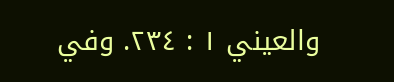والعيني ١ : ٢٣٤. وفي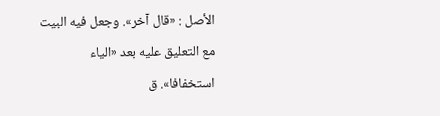الأصل : «قال آخر». وجعل فيه البيت مع التعليق عليه بعد «الياء استخفافا». ق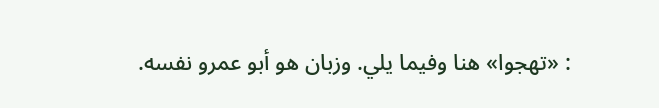: «تهجوا» هنا وفيما يلي. وزبان هو أبو عمرو نفسه.